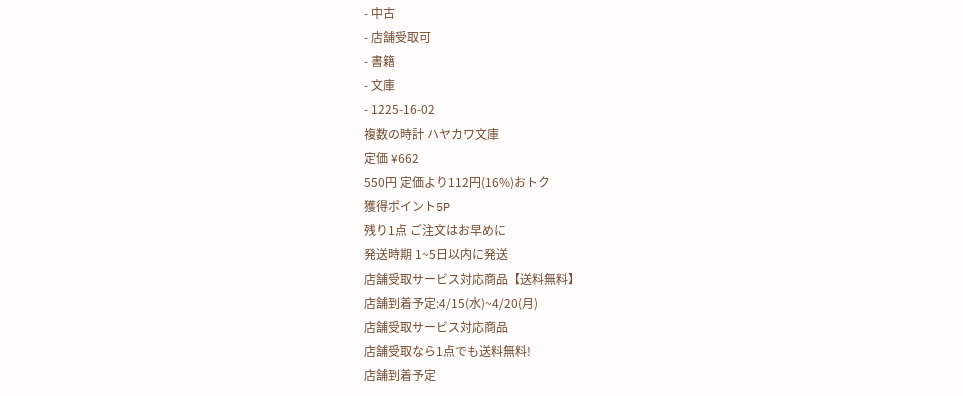- 中古
- 店舗受取可
- 書籍
- 文庫
- 1225-16-02
複数の時計 ハヤカワ文庫
定価 ¥662
550円 定価より112円(16%)おトク
獲得ポイント5P
残り1点 ご注文はお早めに
発送時期 1~5日以内に発送
店舗受取サービス対応商品【送料無料】
店舗到着予定:4/15(水)~4/20(月)
店舗受取サービス対応商品
店舗受取なら1点でも送料無料!
店舗到着予定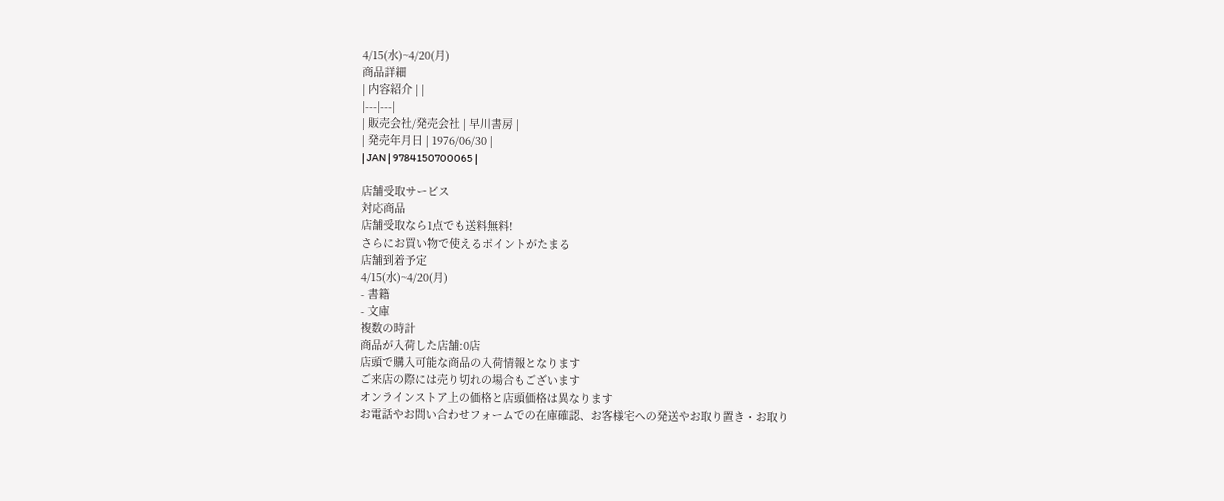4/15(水)~4/20(月)
商品詳細
| 内容紹介 | |
|---|---|
| 販売会社/発売会社 | 早川書房 |
| 発売年月日 | 1976/06/30 |
| JAN | 9784150700065 |

店舗受取サービス
対応商品
店舗受取なら1点でも送料無料!
さらにお買い物で使えるポイントがたまる
店舗到着予定
4/15(水)~4/20(月)
- 書籍
- 文庫
複数の時計
商品が入荷した店舗:0店
店頭で購入可能な商品の入荷情報となります
ご来店の際には売り切れの場合もございます
オンラインストア上の価格と店頭価格は異なります
お電話やお問い合わせフォームでの在庫確認、お客様宅への発送やお取り置き・お取り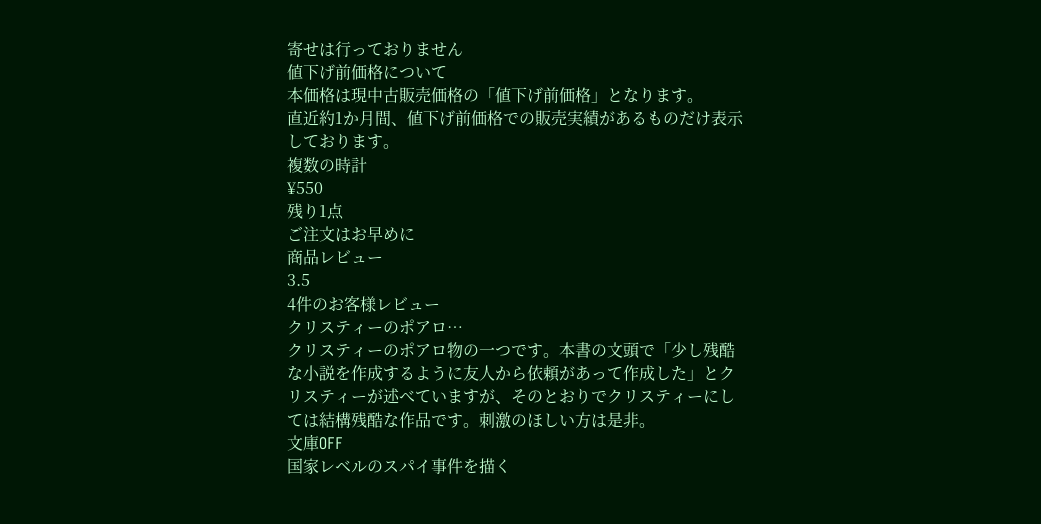寄せは行っておりません
値下げ前価格について
本価格は現中古販売価格の「値下げ前価格」となります。
直近約1か月間、値下げ前価格での販売実績があるものだけ表示しております。
複数の時計
¥550
残り1点
ご注文はお早めに
商品レビュー
3.5
4件のお客様レビュー
クリスティーのポアロ…
クリスティーのポアロ物の一つです。本書の文頭で「少し残酷な小説を作成するように友人から依頼があって作成した」とクリスティーが述べていますが、そのとおりでクリスティーにしては結構残酷な作品です。刺激のほしい方は是非。
文庫OFF
国家レベルのスパイ事件を描く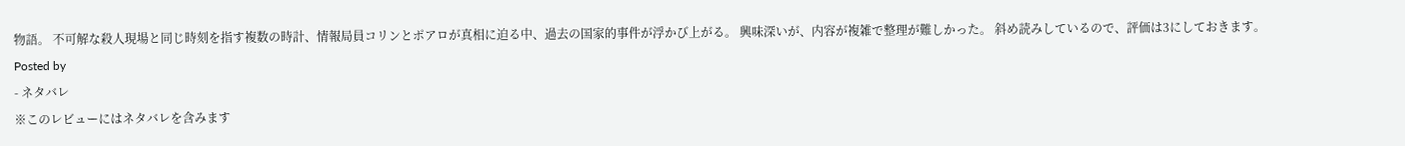物語。 不可解な殺人現場と同じ時刻を指す複数の時計、情報局員コリンとポアロが真相に迫る中、過去の国家的事件が浮かび上がる。 興味深いが、内容が複雑で整理が難しかった。 斜め読みしているので、評価は3にしておきます。
Posted by
- ネタバレ
※このレビューにはネタバレを含みます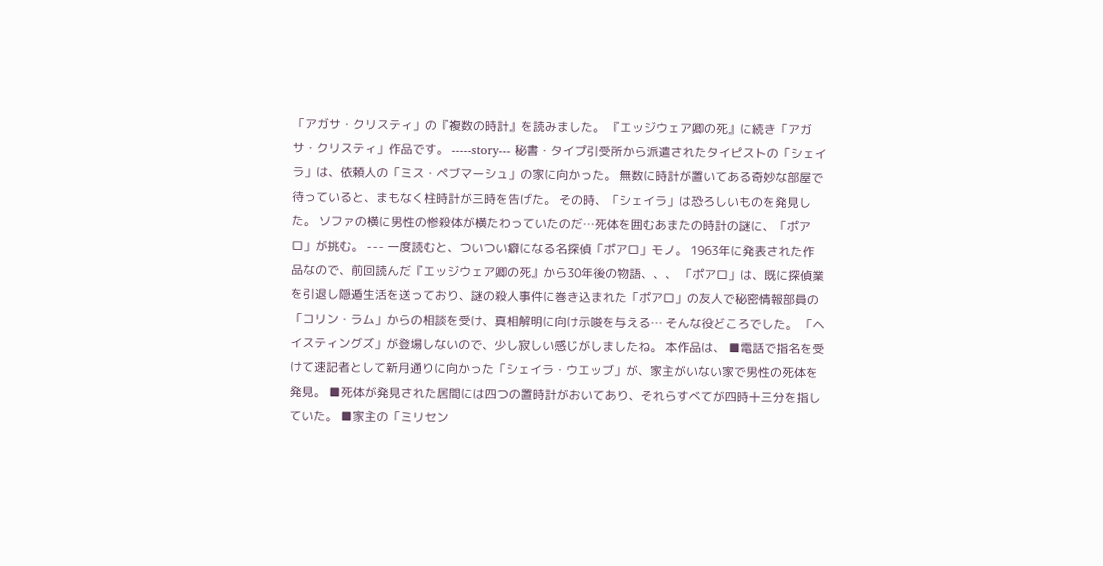「アガサ・クリスティ」の『複数の時計』を読みました。 『エッジウェア卿の死』に続き「アガサ・クリスティ」作品です。 -----story--- 秘書・タイプ引受所から派遣されたタイピストの「シェイラ」は、依頼人の「ミス・ペブマーシュ」の家に向かった。 無数に時計が置いてある奇妙な部屋で待っていると、まもなく柱時計が三時を告げた。 その時、「シェイラ」は恐ろしいものを発見した。 ソファの横に男性の惨殺体が横たわっていたのだ…死体を囲むあまたの時計の謎に、「ポアロ」が挑む。 --- 一度読むと、ついつい癖になる名探偵「ポアロ」モノ。 1963年に発表された作品なので、前回読んだ『エッジウェア卿の死』から30年後の物語、、、 「ポアロ」は、既に探偵業を引退し隠遁生活を送っており、謎の殺人事件に巻き込まれた「ポアロ」の友人で秘密情報部員の「コリン・ラム」からの相談を受け、真相解明に向け示唆を与える… そんな役どころでした。 「ヘイスティングズ」が登場しないので、少し寂しい感じがしましたね。 本作品は、 ■電話で指名を受けて速記者として新月通りに向かった「シェイラ・ウエッブ」が、家主がいない家で男性の死体を発見。 ■死体が発見された居間には四つの置時計がおいてあり、それらすべてが四時十三分を指していた。 ■家主の「ミリセン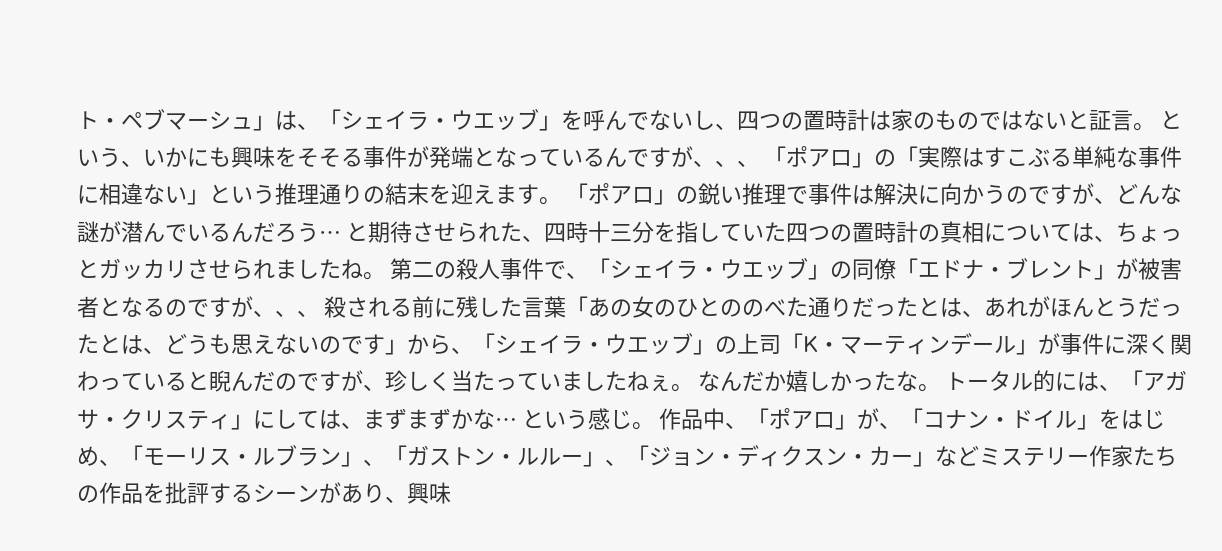ト・ペブマーシュ」は、「シェイラ・ウエッブ」を呼んでないし、四つの置時計は家のものではないと証言。 という、いかにも興味をそそる事件が発端となっているんですが、、、 「ポアロ」の「実際はすこぶる単純な事件に相違ない」という推理通りの結末を迎えます。 「ポアロ」の鋭い推理で事件は解決に向かうのですが、どんな謎が潜んでいるんだろう… と期待させられた、四時十三分を指していた四つの置時計の真相については、ちょっとガッカリさせられましたね。 第二の殺人事件で、「シェイラ・ウエッブ」の同僚「エドナ・ブレント」が被害者となるのですが、、、 殺される前に残した言葉「あの女のひとののべた通りだったとは、あれがほんとうだったとは、どうも思えないのです」から、「シェイラ・ウエッブ」の上司「K・マーティンデール」が事件に深く関わっていると睨んだのですが、珍しく当たっていましたねぇ。 なんだか嬉しかったな。 トータル的には、「アガサ・クリスティ」にしては、まずまずかな… という感じ。 作品中、「ポアロ」が、「コナン・ドイル」をはじめ、「モーリス・ルブラン」、「ガストン・ルルー」、「ジョン・ディクスン・カー」などミステリー作家たちの作品を批評するシーンがあり、興味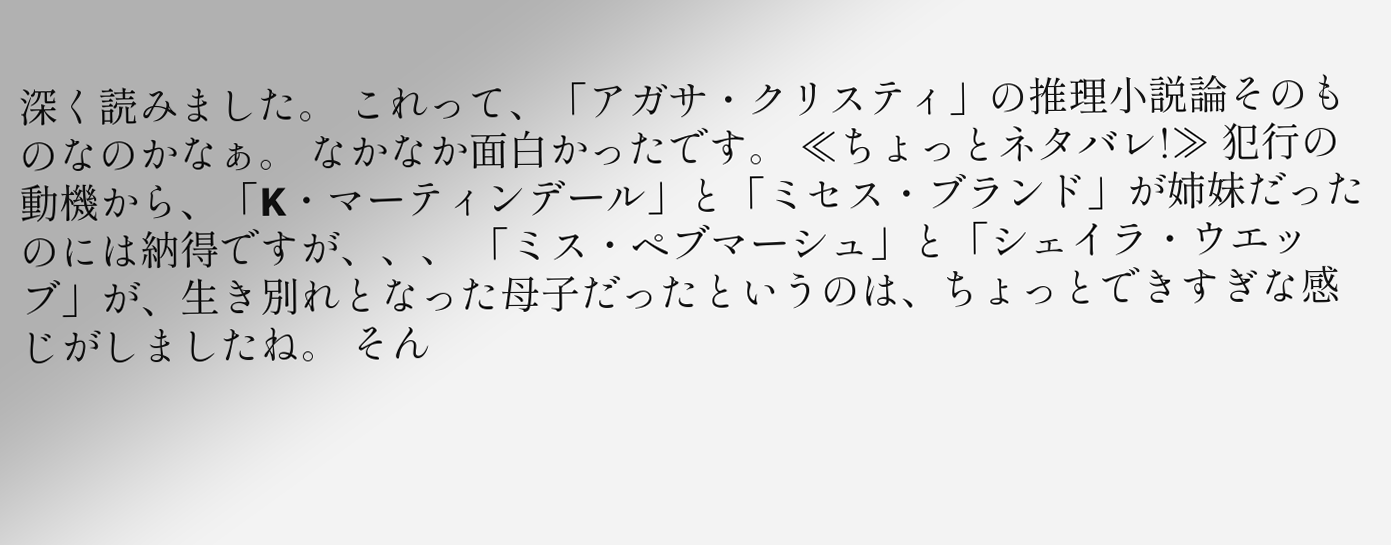深く読みました。 これって、「アガサ・クリスティ」の推理小説論そのものなのかなぁ。 なかなか面白かったです。 ≪ちょっとネタバレ!≫ 犯行の動機から、「K・マーティンデール」と「ミセス・ブランド」が姉妹だったのには納得ですが、、、 「ミス・ペブマーシュ」と「シェイラ・ウエッブ」が、生き別れとなった母子だったというのは、ちょっとできすぎな感じがしましたね。 そん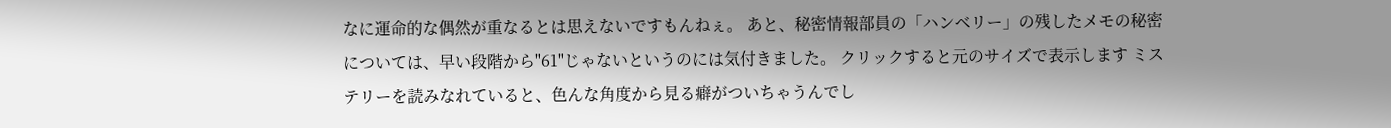なに運命的な偶然が重なるとは思えないですもんねぇ。 あと、秘密情報部員の「ハンベリー」の残したメモの秘密については、早い段階から"61"じゃないというのには気付きました。 クリックすると元のサイズで表示します ミステリーを読みなれていると、色んな角度から見る癖がついちゃうんでし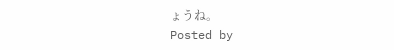ょうね。
Posted by